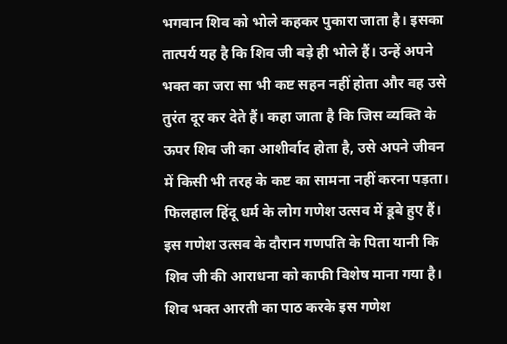भगवान शिव को भोले कहकर पुकारा जाता है। इसका तात्पर्य यह है कि शिव जी बड़े ही भोले हैं। उन्हें अपने भक्त का जरा सा भी कष्ट सहन नहीं होता और वह उसे तुरंत दूर कर देते हैं। कहा जाता है कि जिस व्यक्ति के ऊपर शिव जी का आशीर्वाद होता है, उसे अपने जीवन में किसी भी तरह के कष्ट का सामना नहीं करना पड़ता। फिलहाल हिंदू धर्म के लोग गणेश उत्सव में डूबे हुए हैं। इस गणेश उत्सव के दौरान गणपति के पिता यानी कि शिव जी की आराधना को काफी विशेष माना गया है। शिव भक्त आरती का पाठ करके इस गणेश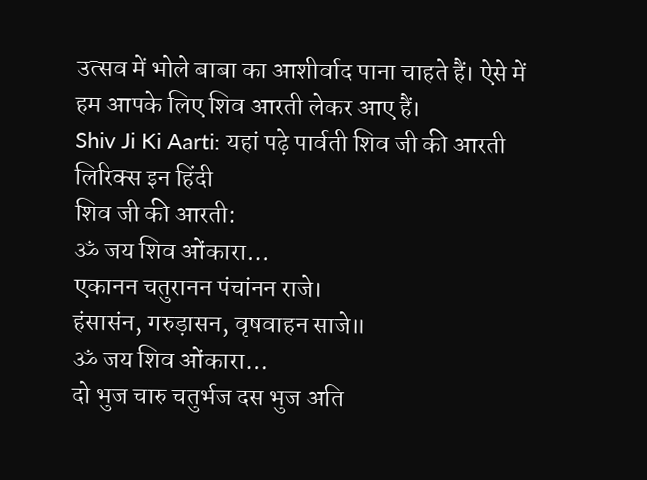उत्सव में भोले बाबा का आशीर्वाद पाना चाहते हैं। ऐसे में हम आपके लिए शिव आरती लेकर आए हैं।
Shiv Ji Ki Aarti: यहां पढ़े पार्वती शिव जी की आरती लिरिक्स इन हिंदी
शिव जी की आरती:
ॐ जय शिव ओंकारा…
एकानन चतुरानन पंचांनन राजे।
हंसासंन, गरुड़ासन, वृषवाहन साजे॥
ॐ जय शिव ओंकारा…
दो भुज चारु चतुर्भज दस भुज अति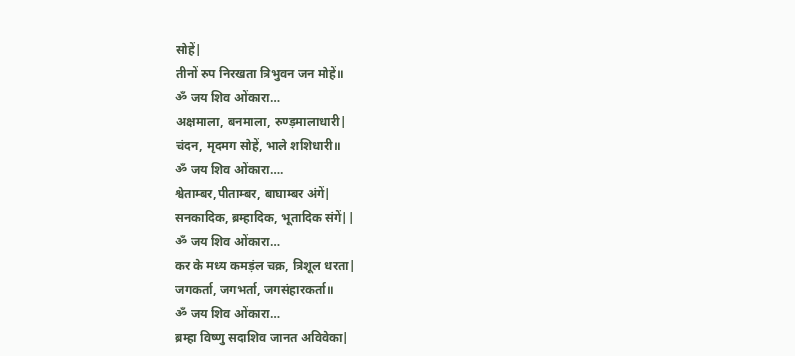सोहें|
तीनों रुप निरखता त्रिभुवन जन मोहें॥
ॐ जय शिव ओंकारा…
अक्षमाला, बनमाला, रुण्ड़मालाधारी|
चंदन, मृदमग सोहें, भाले शशिधारी॥
ॐ जय शिव ओंकारा….
श्वेताम्बर,पीताम्बर, बाघाम्बर अंगें|
सनकादिक, ब्रम्हादिक, भूतादिक संगें||
ॐ जय शिव ओंकारा…
कर के मध्य कमड़ंल चक्र, त्रिशूल धरता|
जगकर्ता, जगभर्ता, जगसंहारकर्ता॥
ॐ जय शिव ओंकारा…
ब्रम्हा विष्णु सदाशिव जानत अविवेका|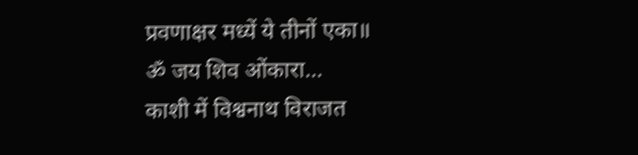प्रवणाक्षर मध्यें ये तीनों एका॥
ॐ जय शिव ओंकारा…
काशी में विश्वनाथ विराजत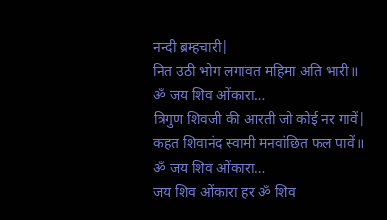नन्दी ब्रम्हचारी|
नित उठी भोग लगावत महिमा अति भारी॥
ॐ जय शिव ओंकारा…
त्रिगुण शिवजी की आरती जो कोई नर गावें|
कहत शिवानंद स्वामी मनवांछित फल पावें॥
ॐ जय शिव ओंकारा…
जय शिव ओंकारा हर ॐ शिव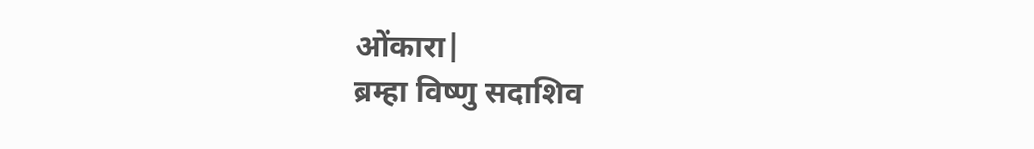ओंकारा|
ब्रम्हा विष्णु सदाशिव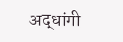अद्धांगी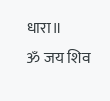धारा॥
ॐ जय शिव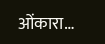ओंकारा…